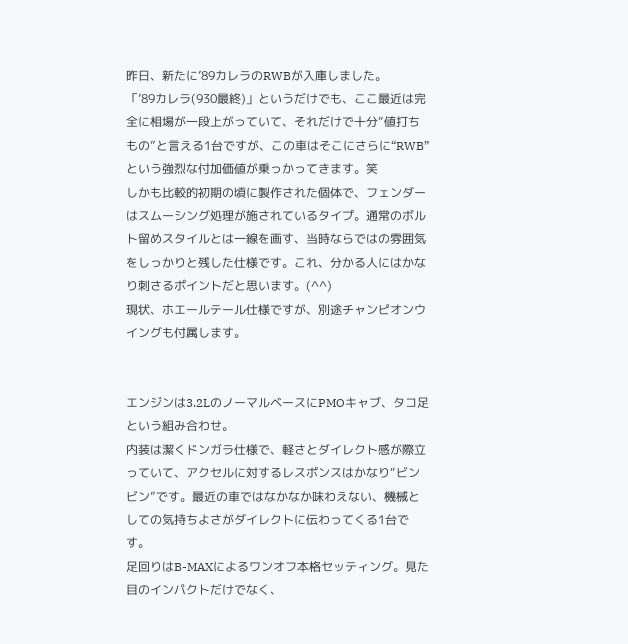昨日、新たに’89カレラのRWBが入庫しました。
「’89カレラ(930最終)」というだけでも、ここ最近は完全に相場が一段上がっていて、それだけで十分“値打ちもの”と言える1台ですが、この車はそこにさらに“RWB”という強烈な付加価値が乗っかってきます。笑
しかも比較的初期の頃に製作された個体で、フェンダーはスムーシング処理が施されているタイプ。通常のボルト留めスタイルとは一線を画す、当時ならではの雰囲気をしっかりと残した仕様です。これ、分かる人にはかなり刺さるポイントだと思います。(^^)
現状、ホエールテール仕様ですが、別途チャンピオンウイングも付属します。


エンジンは3.2LのノーマルベースにPMOキャブ、タコ足という組み合わせ。
内装は潔くドンガラ仕様で、軽さとダイレクト感が際立っていて、アクセルに対するレスポンスはかなり“ビンビン”です。最近の車ではなかなか味わえない、機械としての気持ちよさがダイレクトに伝わってくる1台です。
足回りはB-MAXによるワンオフ本格セッティング。見た目のインパクトだけでなく、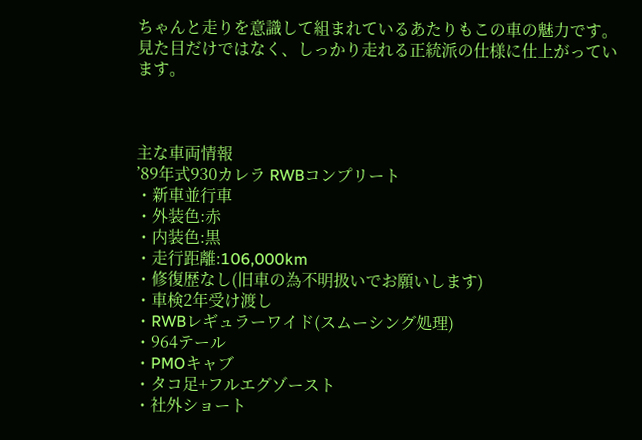ちゃんと走りを意識して組まれているあたりもこの車の魅力です。見た目だけではなく、しっかり走れる正統派の仕様に仕上がっています。



主な車両情報
’89年式930カレラ RWBコンプリート
・新車並行車
・外装色:赤
・内装色:黒
・走行距離:106,000km
・修復歴なし(旧車の為不明扱いでお願いします)
・車検2年受け渡し
・RWBレギュラーワイド(スムーシング処理)
・964テール
・PMOキャブ
・タコ足+フルエグゾースト
・社外ショート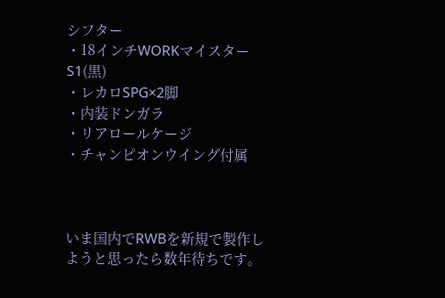シフター
・18インチWORKマイスターS1(黒)
・レカロSPG×2脚
・内装ドンガラ
・リアロールケージ
・チャンピオンウイング付属



いま国内でRWBを新規で製作しようと思ったら数年待ちです。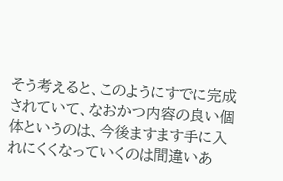そう考えると、このようにすでに完成されていて、なおかつ内容の良い個体というのは、今後ますます手に入れにくくなっていくのは間違いあ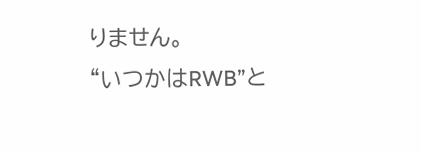りません。
“いつかはRWB”と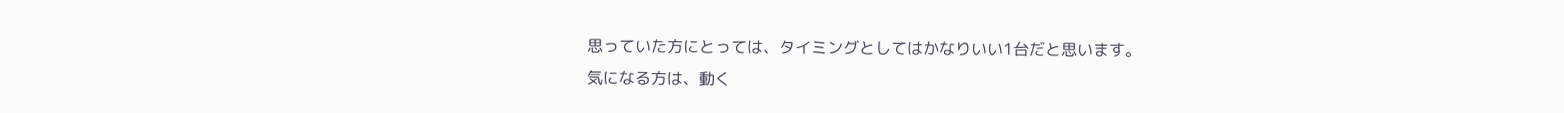思っていた方にとっては、タイミングとしてはかなりいい1台だと思います。
気になる方は、動く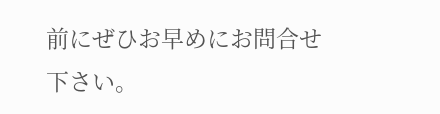前にぜひお早めにお問合せ下さい。